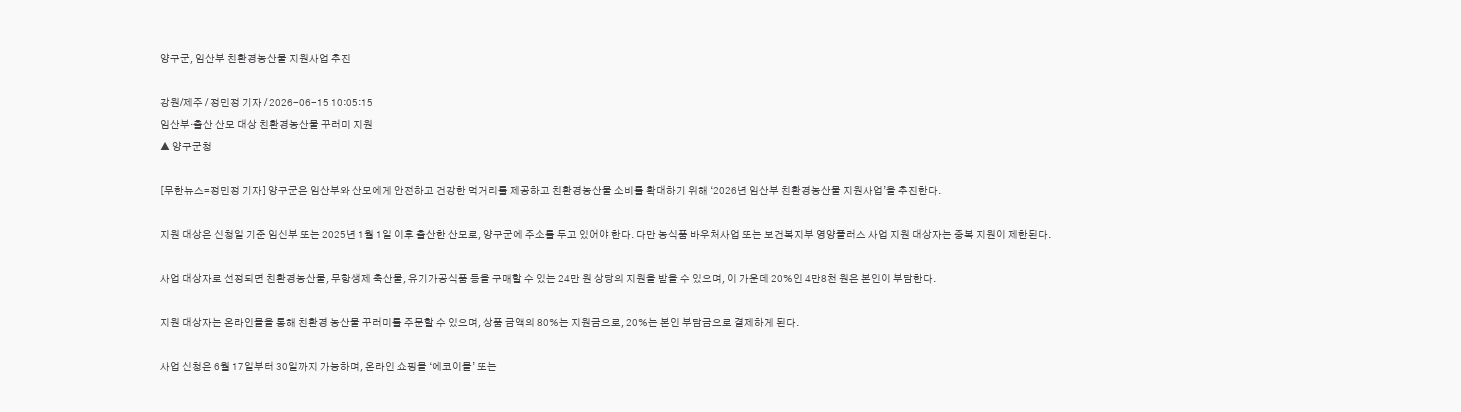양구군, 임산부 친환경농산물 지원사업 추진

강원/제주 / 정민정 기자 / 2026-06-15 10:05:15
임산부·출산 산모 대상 친환경농산물 꾸러미 지원
▲ 양구군청

[무한뉴스=정민정 기자] 양구군은 임산부와 산모에게 안전하고 건강한 먹거리를 제공하고 친환경농산물 소비를 확대하기 위해 ‘2026년 임산부 친환경농산물 지원사업’을 추진한다.

지원 대상은 신청일 기준 임신부 또는 2025년 1월 1일 이후 출산한 산모로, 양구군에 주소를 두고 있어야 한다. 다만 농식품 바우처사업 또는 보건복지부 영양플러스 사업 지원 대상자는 중복 지원이 제한된다.

사업 대상자로 선정되면 친환경농산물, 무항생제 축산물, 유기가공식품 등을 구매할 수 있는 24만 원 상당의 지원을 받을 수 있으며, 이 가운데 20%인 4만8천 원은 본인이 부담한다.

지원 대상자는 온라인몰을 통해 친환경 농산물 꾸러미를 주문할 수 있으며, 상품 금액의 80%는 지원금으로, 20%는 본인 부담금으로 결제하게 된다.

사업 신청은 6월 17일부터 30일까지 가능하며, 온라인 쇼핑몰 ‘에코이몰’ 또는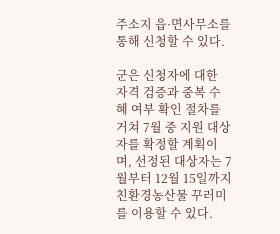주소지 읍·면사무소를 통해 신청할 수 있다.

군은 신청자에 대한 자격 검증과 중복 수혜 여부 확인 절차를 거쳐 7월 중 지원 대상자를 확정할 계획이며, 선정된 대상자는 7월부터 12월 15일까지 친환경농산물 꾸러미를 이용할 수 있다.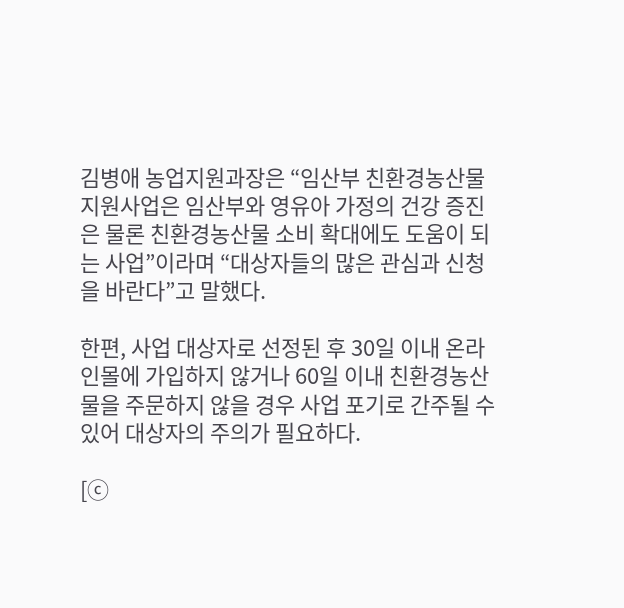김병애 농업지원과장은 “임산부 친환경농산물 지원사업은 임산부와 영유아 가정의 건강 증진은 물론 친환경농산물 소비 확대에도 도움이 되는 사업”이라며 “대상자들의 많은 관심과 신청을 바란다”고 말했다.

한편, 사업 대상자로 선정된 후 30일 이내 온라인몰에 가입하지 않거나 60일 이내 친환경농산물을 주문하지 않을 경우 사업 포기로 간주될 수 있어 대상자의 주의가 필요하다.

[ⓒ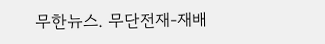무한뉴스. 무단전재-재배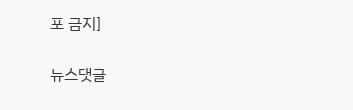포 금지]

뉴스댓글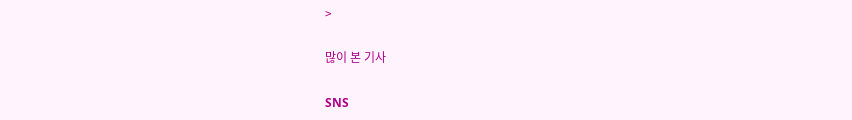>

많이 본 기사

SNS